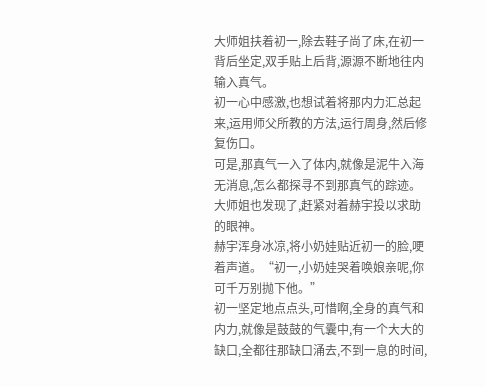大师姐扶着初一,除去鞋子尚了床,在初一背后坐定,双手贴上后背,源源不断地往内输入真气。
初一心中感激,也想试着将那内力汇总起来,运用师父所教的方法,运行周身,然后修复伤口。
可是,那真气一入了体内,就像是泥牛入海无消息,怎么都探寻不到那真气的踪迹。
大师姐也发现了,赶紧对着赫宇投以求助的眼神。
赫宇浑身冰凉,将小奶娃贴近初一的脸,哽着声道。“初一,小奶娃哭着唤娘亲呢,你可千万别抛下他。”
初一坚定地点点头,可惜啊,全身的真气和内力,就像是鼓鼓的气囊中,有一个大大的缺口,全都往那缺口涌去,不到一息的时间,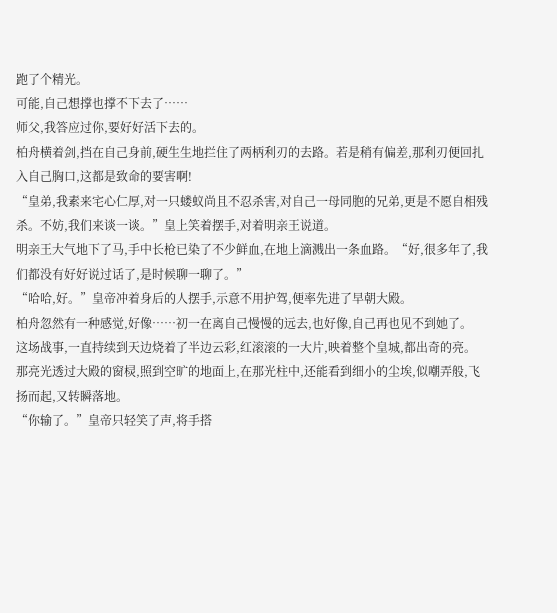跑了个精光。
可能,自己想撑也撑不下去了……
师父,我答应过你,要好好活下去的。
柏舟横着剑,挡在自己身前,硬生生地拦住了两柄利刃的去路。若是稍有偏差,那利刃便回扎入自己胸口,这都是致命的要害啊!
“皇弟,我素来宅心仁厚,对一只蝼蚁尚且不忍杀害,对自己一母同胞的兄弟,更是不愿自相残杀。不妨,我们来谈一谈。”皇上笑着摆手,对着明亲王说道。
明亲王大气地下了马,手中长枪已染了不少鲜血,在地上滴溅出一条血路。“好,很多年了,我们都没有好好说过话了,是时候聊一聊了。”
“哈哈,好。”皇帝冲着身后的人摆手,示意不用护驾,便率先进了早朝大殿。
柏舟忽然有一种感觉,好像……初一在离自己慢慢的远去,也好像,自己再也见不到她了。
这场战事,一直持续到天边烧着了半边云彩,红滚滚的一大片,映着整个皇城,都出奇的亮。
那亮光透过大殿的窗棂,照到空旷的地面上,在那光柱中,还能看到细小的尘埃,似嘲弄般,飞扬而起,又转瞬落地。
“你输了。”皇帝只轻笑了声,将手搭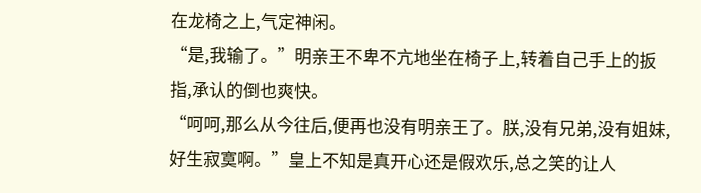在龙椅之上,气定神闲。
“是,我输了。”明亲王不卑不亢地坐在椅子上,转着自己手上的扳指,承认的倒也爽快。
“呵呵,那么从今往后,便再也没有明亲王了。朕,没有兄弟,没有姐妹,好生寂寞啊。”皇上不知是真开心还是假欢乐,总之笑的让人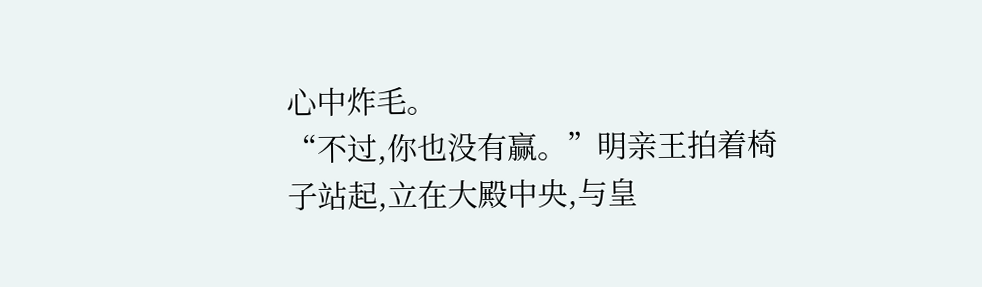心中炸毛。
“不过,你也没有赢。”明亲王拍着椅子站起,立在大殿中央,与皇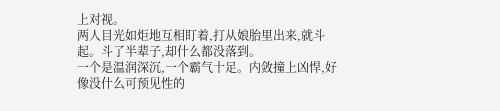上对视。
两人目光如炬地互相盯着,打从娘胎里出来,就斗起。斗了半辈子,却什么都没落到。
一个是温润深沉,一个霸气十足。内敛撞上凶悍,好像没什么可预见性的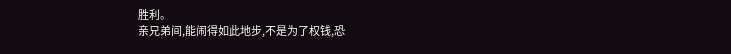胜利。
亲兄弟间,能闹得如此地步,不是为了权钱,恐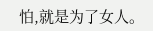怕,就是为了女人。